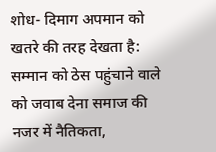शोध- दिमाग अपमान को खतरे की तरह देखता है:  सम्मान को ठेस पहुंचाने वाले को जवाब देना समाज की नजर में नैतिकता,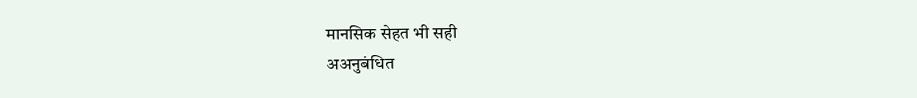मानसिक सेहत भी सही
अअनुबंधित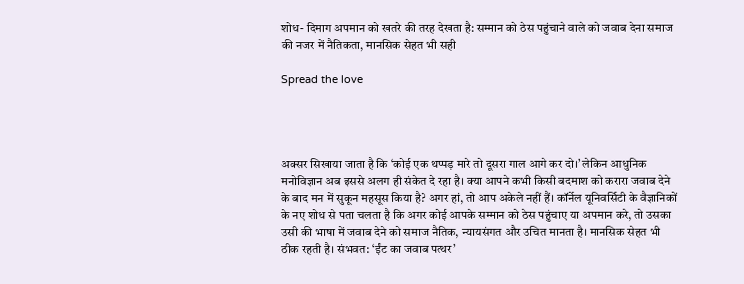शोध- दिमाग अपमान को खतरे की तरह देखता है: सम्मान को ठेस पहुंचाने वाले को जवाब देना समाज की नजर में नैतिकता, मानसिक सेहत भी सही

Spread the love




अक्सर सिखाया जाता है कि ‘कोई एक थप्पड़ मारे तो दूसरा गाल आगे कर दो।’ लेकिन आधुनिक मनोविज्ञान अब इससे अलग ही संकेत दे रहा है। क्या आपने कभी किसी बदमाश को करारा जवाब देने के बाद मन में सुकून महसूस किया है? अगर हां, तो आप अकेले नहीं हैं। कॉर्नेल यूनिवर्सिटी के वैज्ञानिकों के नए शोध से पता चलता है कि अगर कोई आपके सम्मान को ठेस पहुंचाए या अपमान करे, तो उसका उसी की भाषा में जवाब देने को समाज नैतिक, न्यायसंगत और उचित मानता है। मानसिक सेहत भी ठीक रहती है। संभवत: ‘ईंट का जवाब पत्थर’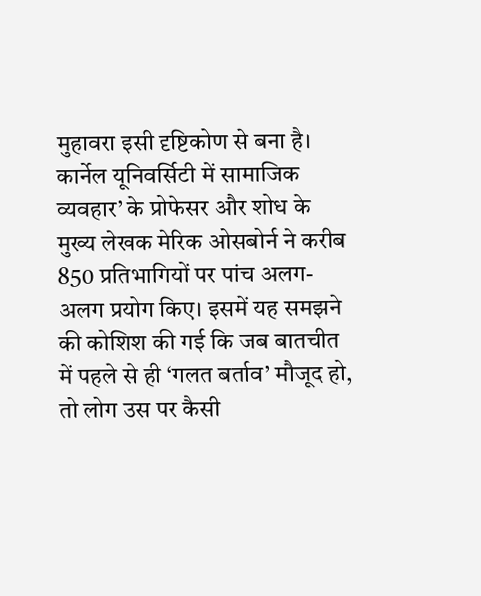मुहावरा इसी दृष्टिकोण से बना है। कार्नेल यूनिवर्सिटी में सामाजिक व्यवहार’ के प्रोफेसर और शोध के मुख्य लेखक मेरिक ओसबोर्न ने करीब 850 प्रतिभागियों पर पांच अलग-अलग प्रयोग किए। इसमें यह समझने की कोशिश की गई कि जब बातचीत में पहले से ही ‘गलत बर्ताव’ मौजूद हो, तो लोग उस पर कैसी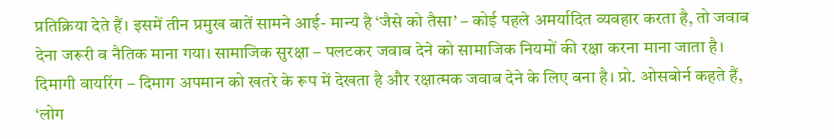प्रतिक्रिया देते हैं। इसमें तीन प्रमुख बातें सामने आई- मान्य है ‘जैसे को तैसा’ – कोई पहले अमर्यादित व्यवहार करता है, तो जवाब देना जरूरी व नैतिक माना गया। सामाजिक सुरक्षा – पलटकर जवाब देने को सामाजिक नियमों की रक्षा करना माना जाता है। दिमागी वायरिंग – दिमाग अपमान को खतरे के रूप में देखता है और रक्षात्मक जवाब देने के लिए बना है। प्रो. ओसबोर्न कहते हैं, ‘लोग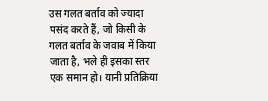उस गलत बर्ताव को ज्यादा पसंद करते हैं, जो किसी के गलत बर्ताव के जवाब में किया जाता है, भले ही इसका स्तर एक समान हो। यानी प्रतिक्रिया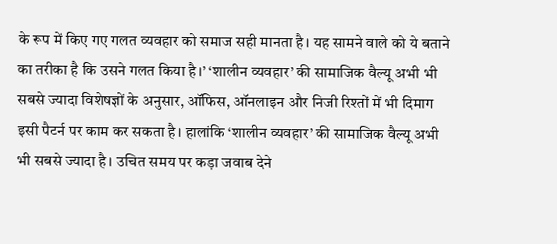के रूप में किए गए गलत व्यवहार को समाज सही मानता है। यह सामने वाले को ये बताने का तरीका है कि उसने गलत किया है।’ ‘शालीन व्यवहार’ की सामाजिक वैल्यू अभी भी सबसे ज्यादा विशेषज्ञों के अनुसार, ऑफिस, ऑनलाइन और निजी रिश्तों में भी दिमाग इसी पैटर्न पर काम कर सकता है। हालांकि ‘शालीन व्यवहार’ की सामाजिक वैल्यू अभी भी सबसे ज्यादा है। उचित समय पर कड़ा जवाब देने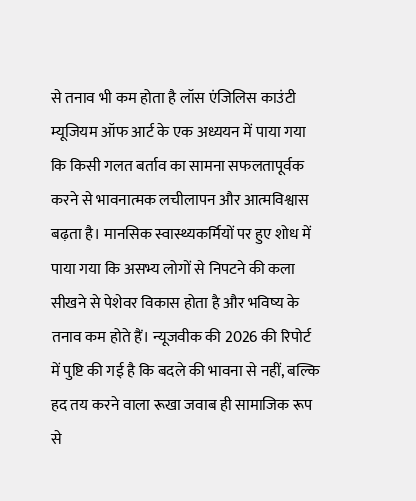से तनाव भी कम होता है लॉस एंजिलिस काउंटी म्यूजियम ऑफ आर्ट के एक अध्ययन में पाया गया कि किसी गलत बर्ताव का सामना सफलतापूर्वक करने से भावनात्मक लचीलापन और आत्मविश्वास बढ़ता है। मानसिक स्वास्थ्यकर्मियों पर हुए शोध में पाया गया कि असभ्य लोगों से निपटने की कला सीखने से पेशेवर विकास होता है और भविष्य के तनाव कम होते हैं। न्यूजवीक की 2026 की रिपोर्ट में पुष्टि की गई है कि बदले की भावना से नहीं, बल्कि हद तय करने वाला रूखा जवाब ही सामाजिक रूप से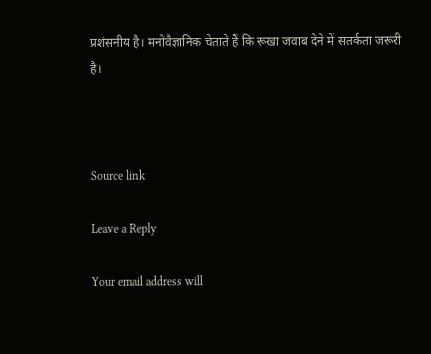प्रशंसनीय है। मनोवैज्ञानिक चेताते हैं कि रूखा जवाब देने में सतर्कता जरूरी है।



Source link

Leave a Reply

Your email address will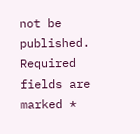not be published. Required fields are marked *